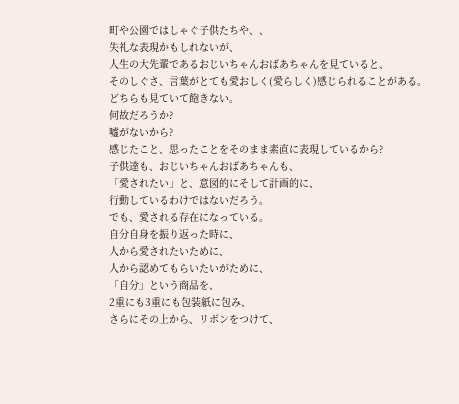町や公園ではしゃぐ子供たちや、、
失礼な表現かもしれないが、
人生の大先輩であるおじいちゃんおばあちゃんを見ていると、
そのしぐさ、言葉がとても愛おしく(愛らしく)感じられることがある。
どちらも見ていて飽きない。
何故だろうか?
嘘がないから?
感じたこと、思ったことをそのまま素直に表現しているから?
子供達も、おじいちゃんおばあちゃんも、
「愛されたい」と、意図的にそして計画的に、
行動しているわけではないだろう。
でも、愛される存在になっている。
自分自身を振り返った時に、
人から愛されたいために、
人から認めてもらいたいがために、
「自分」という商品を、
2重にも3重にも包装紙に包み、
さらにその上から、リボンをつけて、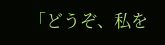「どうぞ、私を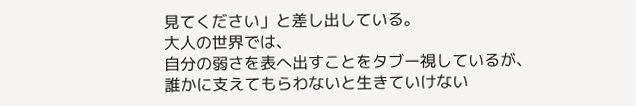見てください」と差し出している。
大人の世界では、
自分の弱さを表へ出すことをタブー視しているが、
誰かに支えてもらわないと生きていけない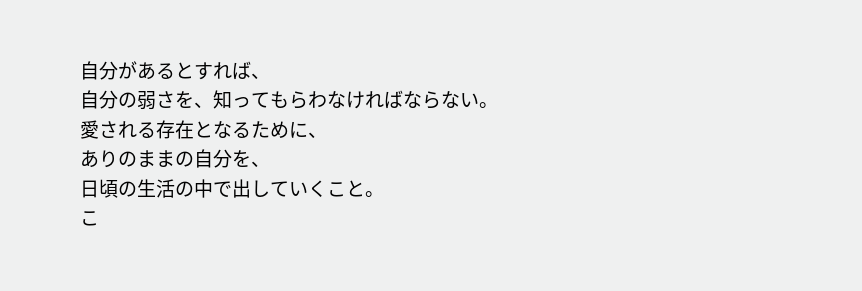自分があるとすれば、
自分の弱さを、知ってもらわなければならない。
愛される存在となるために、
ありのままの自分を、
日頃の生活の中で出していくこと。
こ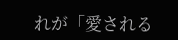れが「愛される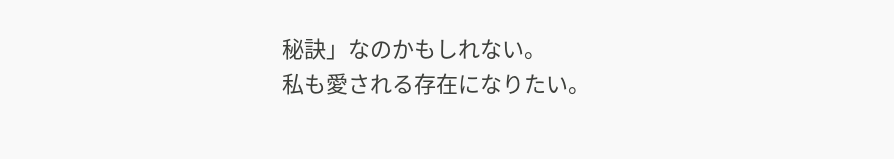秘訣」なのかもしれない。
私も愛される存在になりたい。